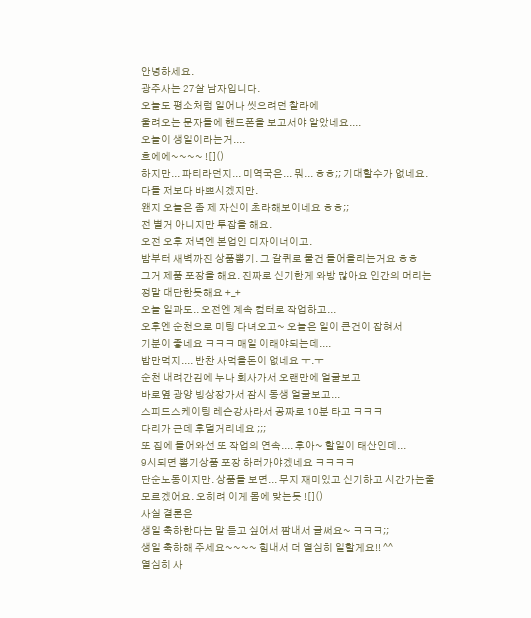안녕하세요.
광주사는 27살 남자입니다.
오늘도 평소처럼 일어나 씻으려던 찰라에
울려오는 문자들에 핸드폰을 보고서야 알았네요....
오늘이 생일이라는거....
흐에에~~~~ ![]()
하지만... 파티라던지... 미역국은... 뭐... ㅎㅎ;; 기대할수가 없네요.
다들 저보다 바쁘시겠지만.
왠지 오늘은 좀 제 자신이 초라해보이네요 ㅎㅎ;;
전 별거 아니지만 투잡을 해요.
오전 오후 저녁엔 본업인 디자이너이고.
밤부터 새벽까진 상품뽑기. 그 갈퀴로 물건 들어올리는거요 ㅎㅎ
그거 제품 포장을 해요. 진짜로 신기한게 와방 많아요 인간의 머리는
정말 대단한듯해요 +_+
오늘 일과도.. 오전엔 계속 컴터로 작업하고...
오후엔 순천으로 미팅 다녀오고~ 오늘은 일이 큰건이 잡혀서
기분이 좋네요 ㅋㅋㅋ 매일 이래야되는데....
밥만먹지.... 반찬 사먹을돈이 없네요 ㅜ.ㅜ
순천 내려간김에 누나 회사가서 오랜만에 얼굴보고
바로옆 광양 빙상장가서 잠시 동생 얼굴보고...
스피드스케이팅 레슨강사라서 공짜로 10분 타고 ㅋㅋㅋ
다리가 근데 후덜거리네요 ;;;
또 집에 들어와선 또 작업의 연속.... 후아~ 할일이 태산인데...
9시되면 뽑기상품 포장 하러가야겠네요 ㅋㅋㅋㅋ
단순노동이지만. 상품들 보면... 무지 재미있고 신기하고 시간가는줄
모르겠어요. 오히려 이게 몸에 맞는듯 ![]()
사실 결론은
생일 축하한다는 말 듣고 싶어서 짬내서 글써요~ ㅋㅋㅋ;;
생일 축하해 주세요~~~~ 힘내서 더 열심히 일할게요!! ^^
열심히 사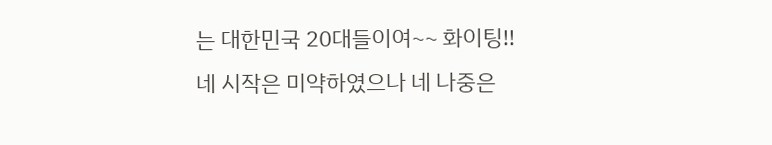는 대한민국 20대들이여~~ 화이팅!!
네 시작은 미약하였으나 네 나중은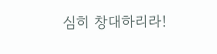심히 창대하리라!